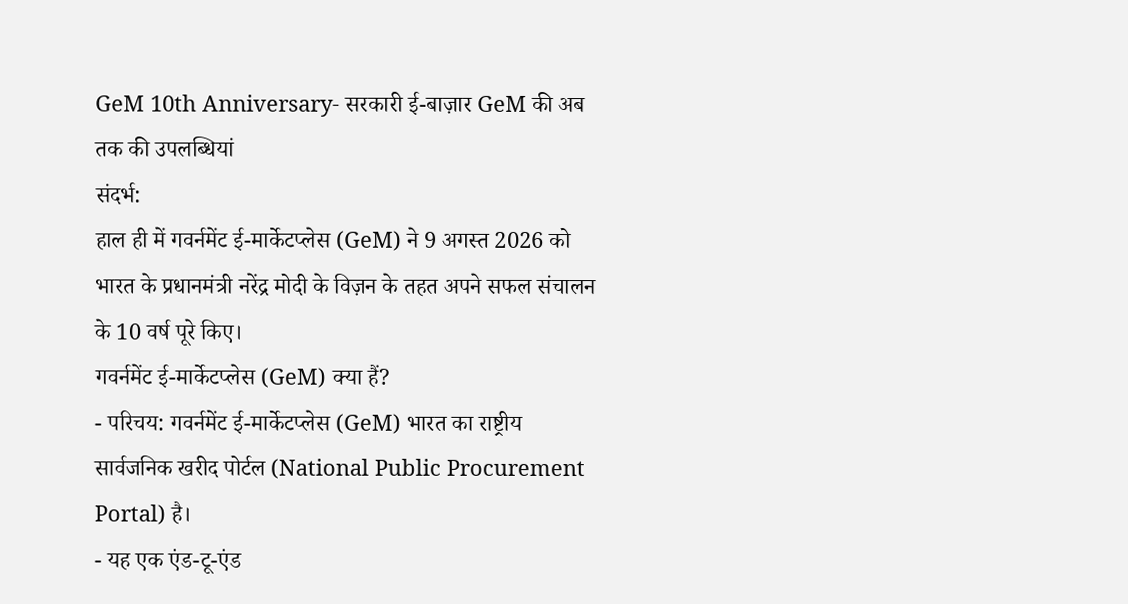GeM 10th Anniversary- सरकारी ई-बाज़ार GeM की अब तक की उपलब्धियां
संदर्भ:
हाल ही में गवर्नमेंट ई-मार्केटप्लेस (GeM) ने 9 अगस्त 2026 को भारत के प्रधानमंत्री नरेंद्र मोदी के विज़न के तहत अपने सफल संचालन के 10 वर्ष पूरे किए।
गवर्नमेंट ई-मार्केटप्लेस (GeM) क्या हैं?
- परिचय: गवर्नमेंट ई-मार्केटप्लेस (GeM) भारत का राष्ट्रीय सार्वजनिक खरीद पोर्टल (National Public Procurement Portal) है।
- यह एक एंड-टू-एंड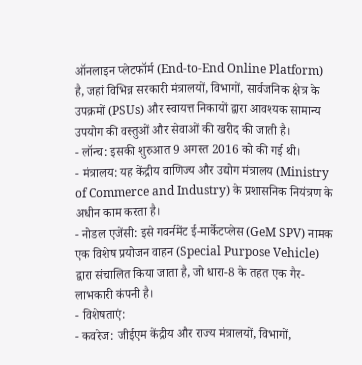ऑनलाइन प्लेटफॉर्म (End-to-End Online Platform) है, जहां विभिन्न सरकारी मंत्रालयों, विभागों, सार्वजनिक क्षेत्र के उपक्रमों (PSUs) और स्वायत्त निकायों द्वारा आवश्यक सामान्य उपयोग की वस्तुओं और सेवाओं की खरीद की जाती है।
- लॉन्च: इसकी शुरुआत 9 अगस्त 2016 को की गई थी।
- मंत्रालय: यह केंद्रीय वाणिज्य और उद्योग मंत्रालय (Ministry of Commerce and Industry) के प्रशासनिक नियंत्रण के अधीन काम करता है।
- नोडल एजेंसी: इसे गवर्नमेंट ई-मार्केटप्लेस (GeM SPV) नामक एक विशेष प्रयोजन वाहन (Special Purpose Vehicle) द्वारा संचालित किया जाता है, जो धारा-8 के तहत एक गैर-लाभकारी कंपनी है।
- विशेषताएं:
- कवरेज: जीईएम केंद्रीय और राज्य मंत्रालयों, विभागों,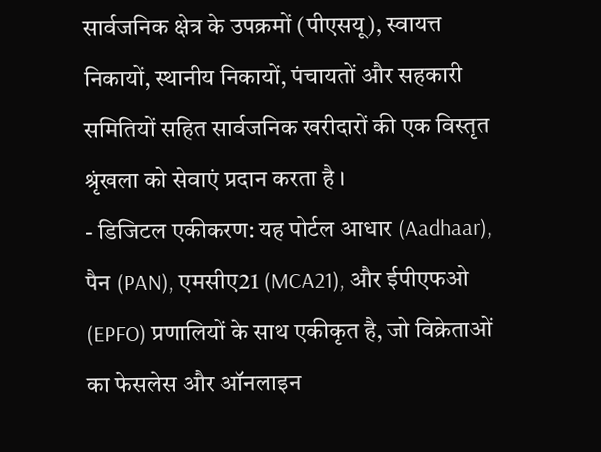सार्वजनिक क्षेत्र के उपक्रमों (पीएसयू), स्वायत्त निकायों, स्थानीय निकायों, पंचायतों और सहकारी समितियों सहित सार्वजनिक खरीदारों की एक विस्तृत श्रृंखला को सेवाएं प्रदान करता है ।
- डिजिटल एकीकरण: यह पोर्टल आधार (Aadhaar), पैन (PAN), एमसीए21 (MCA21), और ईपीएफओ (EPFO) प्रणालियों के साथ एकीकृत है, जो विक्रेताओं का फेसलेस और ऑनलाइन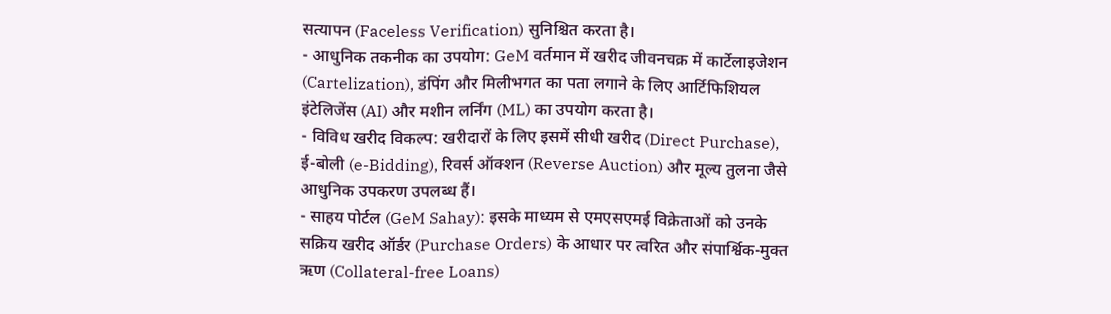सत्यापन (Faceless Verification) सुनिश्चित करता है।
- आधुनिक तकनीक का उपयोग: GeM वर्तमान में खरीद जीवनचक्र में कार्टेलाइजेशन (Cartelization), डंपिंग और मिलीभगत का पता लगाने के लिए आर्टिफिशियल इंटेलिजेंस (AI) और मशीन लर्निंग (ML) का उपयोग करता है।
- विविध खरीद विकल्प: खरीदारों के लिए इसमें सीधी खरीद (Direct Purchase), ई-बोली (e-Bidding), रिवर्स ऑक्शन (Reverse Auction) और मूल्य तुलना जैसे आधुनिक उपकरण उपलब्ध हैं।
- साहय पोर्टल (GeM Sahay): इसके माध्यम से एमएसएमई विक्रेताओं को उनके सक्रिय खरीद ऑर्डर (Purchase Orders) के आधार पर त्वरित और संपार्श्विक-मुक्त ऋण (Collateral-free Loans)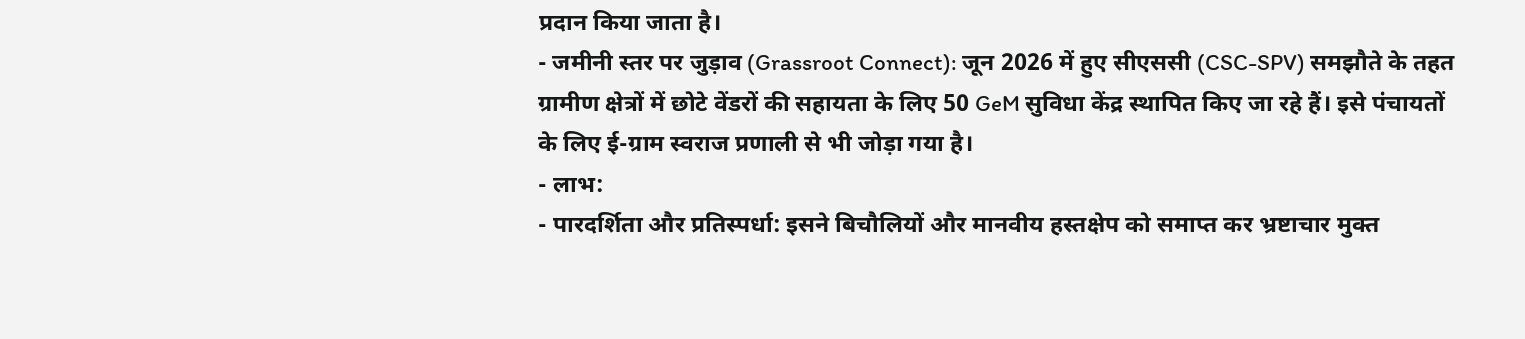प्रदान किया जाता है।
- जमीनी स्तर पर जुड़ाव (Grassroot Connect): जून 2026 में हुए सीएससी (CSC-SPV) समझौते के तहत ग्रामीण क्षेत्रों में छोटे वेंडरों की सहायता के लिए 50 GeM सुविधा केंद्र स्थापित किए जा रहे हैं। इसे पंचायतों के लिए ई-ग्राम स्वराज प्रणाली से भी जोड़ा गया है।
- लाभ:
- पारदर्शिता और प्रतिस्पर्धा: इसने बिचौलियों और मानवीय हस्तक्षेप को समाप्त कर भ्रष्टाचार मुक्त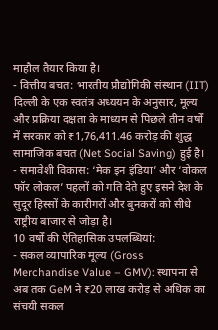माहौल तैयार किया है।
- वित्तीय बचत: भारतीय प्रौद्योगिकी संस्थान (IIT) दिल्ली के एक स्वतंत्र अध्ययन के अनुसार, मूल्य और प्रक्रिया दक्षता के माध्यम से पिछले तीन वर्षों में सरकार को ₹1,76,411.46 करोड़ की शुद्ध सामाजिक बचत (Net Social Saving) हुई है।
- समावेशी विकास: ‘मेक इन इंडिया’ और ‘वोकल फॉर लोकल’ पहलों को गति देते हुए इसने देश के सुदूर हिस्सों के कारीगरों और बुनकरों को सीधे राष्ट्रीय बाजार से जोड़ा है।
10 वर्षों की ऐतिहासिक उपलब्धियां:
- सकल व्यापारिक मूल्य (Gross Merchandise Value – GMV): स्थापना से अब तक GeM ने ₹20 लाख करोड़ से अधिक का संचयी सकल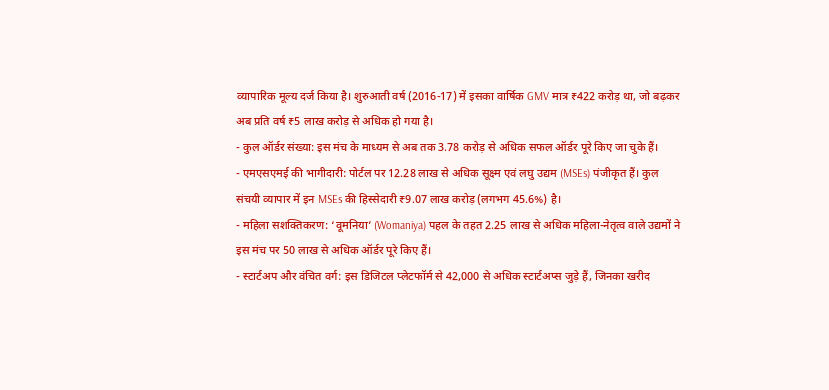व्यापारिक मूल्य दर्ज किया है। शुरुआती वर्ष (2016-17) में इसका वार्षिक GMV मात्र ₹422 करोड़ था, जो बढ़कर अब प्रति वर्ष ₹5 लाख करोड़ से अधिक हो गया है।
- कुल ऑर्डर संख्या: इस मंच के माध्यम से अब तक 3.78 करोड़ से अधिक सफल ऑर्डर पूरे किए जा चुके हैं।
- एमएसएमई की भागीदारी: पोर्टल पर 12.28 लाख से अधिक सूक्ष्म एवं लघु उद्यम (MSEs) पंजीकृत हैं। कुल संचयी व्यापार में इन MSEs की हिस्सेदारी ₹9.07 लाख करोड़ (लगभग 45.6%) है।
- महिला सशक्तिकरण: ‘वूमनिया’ (Womaniya) पहल के तहत 2.25 लाख से अधिक महिला-नेतृत्व वाले उद्यमों ने इस मंच पर 50 लाख से अधिक ऑर्डर पूरे किए हैं।
- स्टार्टअप और वंचित वर्ग: इस डिजिटल प्लेटफॉर्म से 42,000 से अधिक स्टार्टअप्स जुड़े हैं, जिनका खरीद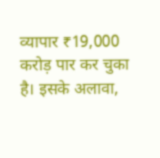व्यापार ₹19,000 करोड़ पार कर चुका है। इसके अलावा,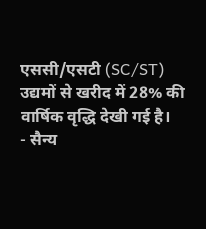एससी/एसटी (SC/ST) उद्यमों से खरीद में 28% की वार्षिक वृद्धि देखी गई है।
- सैन्य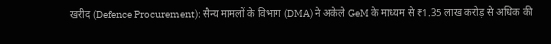खरीद (Defence Procurement): सैन्य मामलों के विभाग (DMA) ने अकेले GeM के माध्यम से ₹1.35 लाख करोड़ से अधिक की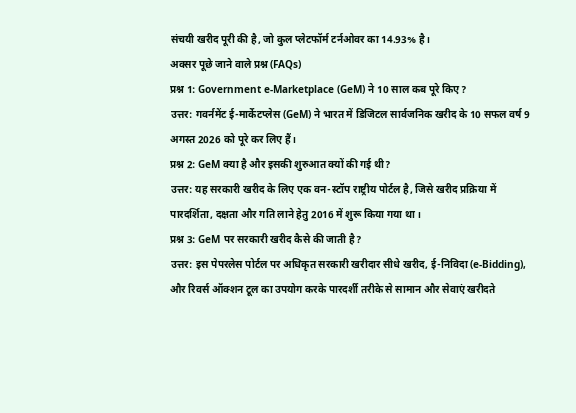संचयी खरीद पूरी की है, जो कुल प्लेटफॉर्म टर्नओवर का 14.93% है।
अक्सर पूछे जाने वाले प्रश्न (FAQs)
प्रश्न 1: Government e-Marketplace (GeM) ने 10 साल कब पूरे किए?
उत्तर: गवर्नमेंट ई-मार्केटप्लेस (GeM) ने भारत में डिजिटल सार्वजनिक खरीद के 10 सफल वर्ष 9 अगस्त 2026 को पूरे कर लिए हैं।
प्रश्न 2: GeM क्या है और इसकी शुरुआत क्यों की गई थी?
उत्तर: यह सरकारी खरीद के लिए एक वन-स्टॉप राष्ट्रीय पोर्टल है, जिसे खरीद प्रक्रिया में पारदर्शिता, दक्षता और गति लाने हेतु 2016 में शुरू किया गया था।
प्रश्न 3: GeM पर सरकारी खरीद कैसे की जाती है?
उत्तर: इस पेपरलेस पोर्टल पर अधिकृत सरकारी खरीदार सीधे खरीद, ई-निविदा (e-Bidding), और रिवर्स ऑक्शन टूल का उपयोग करके पारदर्शी तरीके से सामान और सेवाएं खरीदते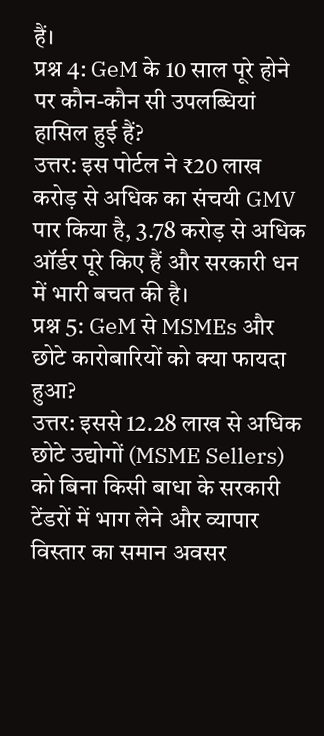हैं।
प्रश्न 4: GeM के 10 साल पूरे होने पर कौन-कौन सी उपलब्धियां हासिल हुई हैं?
उत्तर: इस पोर्टल ने ₹20 लाख करोड़ से अधिक का संचयी GMV पार किया है, 3.78 करोड़ से अधिक ऑर्डर पूरे किए हैं और सरकारी धन में भारी बचत की है।
प्रश्न 5: GeM से MSMEs और छोटे कारोबारियों को क्या फायदा हुआ?
उत्तर: इससे 12.28 लाख से अधिक छोटे उद्योगों (MSME Sellers) को बिना किसी बाधा के सरकारी टेंडरों में भाग लेने और व्यापार विस्तार का समान अवसर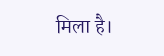मिला है।